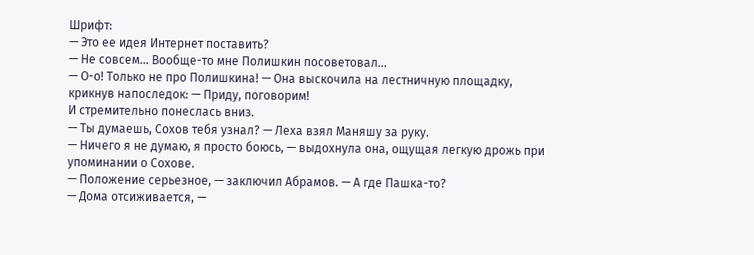Шрифт:
— Это ее идея Интернет поставить?
— Не совсем… Вообще-то мне Полишкин посоветовал…
— О-о! Только не про Полишкина! — Она выскочила на лестничную площадку, крикнув напоследок: — Приду, поговорим!
И стремительно понеслась вниз.
— Ты думаешь, Сохов тебя узнал? — Леха взял Маняшу за руку.
— Ничего я не думаю, я просто боюсь, — выдохнула она, ощущая легкую дрожь при упоминании о Сохове.
— Положение серьезное, — заключил Абрамов. — А где Пашка-то?
— Дома отсиживается, —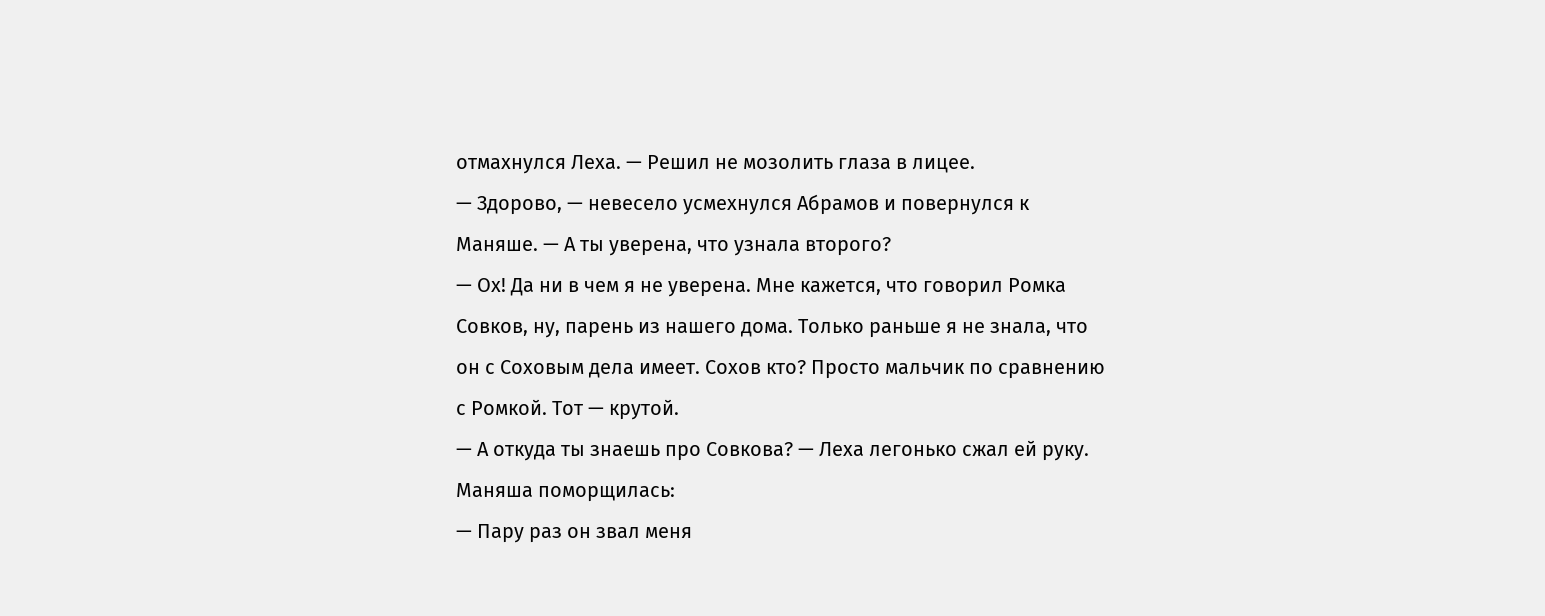отмахнулся Леха. — Решил не мозолить глаза в лицее.
— Здорово, — невесело усмехнулся Абрамов и повернулся к Маняше. — А ты уверена, что узнала второго?
— Ох! Да ни в чем я не уверена. Мне кажется, что говорил Ромка Совков, ну, парень из нашего дома. Только раньше я не знала, что он с Соховым дела имеет. Сохов кто? Просто мальчик по сравнению с Ромкой. Тот — крутой.
— А откуда ты знаешь про Совкова? — Леха легонько сжал ей руку.
Маняша поморщилась:
— Пару раз он звал меня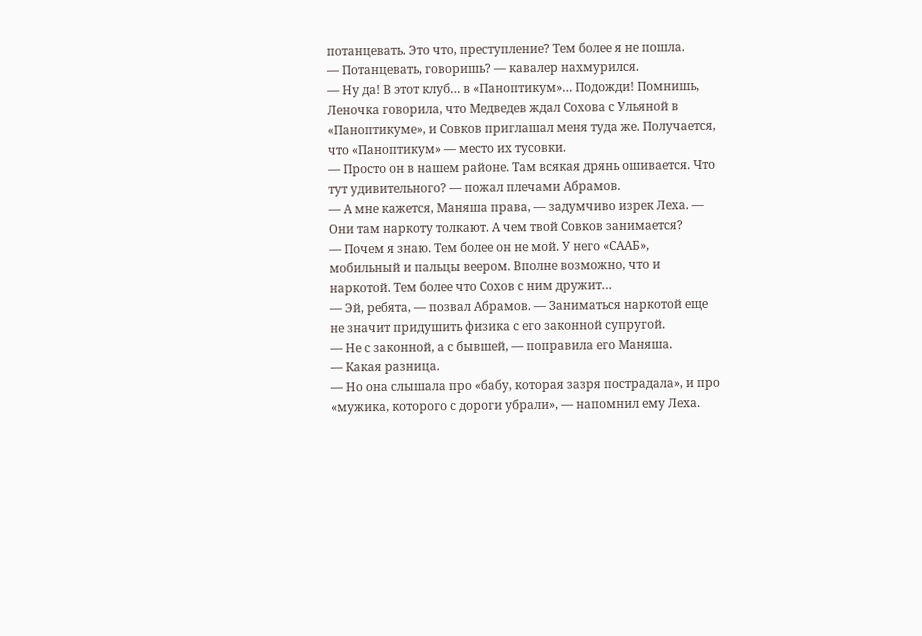потанцевать. Это что, преступление? Тем более я не пошла.
— Потанцевать, говоришь? — кавалер нахмурился.
— Ну да! В этот клуб… в «Паноптикум»… Подожди! Помнишь, Леночка говорила, что Медведев ждал Сохова с Ульяной в «Паноптикуме», и Совков приглашал меня туда же. Получается, что «Паноптикум» — место их тусовки.
— Просто он в нашем районе. Там всякая дрянь ошивается. Что тут удивительного? — пожал плечами Абрамов.
— А мне кажется, Маняша права, — задумчиво изрек Леха. — Они там наркоту толкают. А чем твой Совков занимается?
— Почем я знаю. Тем более он не мой. У него «СААБ», мобильный и пальцы веером. Вполне возможно, что и наркотой. Тем более что Сохов с ним дружит…
— Эй, ребята, — позвал Абрамов. — Заниматься наркотой еще не значит придушить физика с его законной супругой.
— Не с законной, а с бывшей, — поправила его Маняша.
— Какая разница.
— Но она слышала про «бабу, которая зазря пострадала», и про «мужика, которого с дороги убрали», — напомнил ему Леха.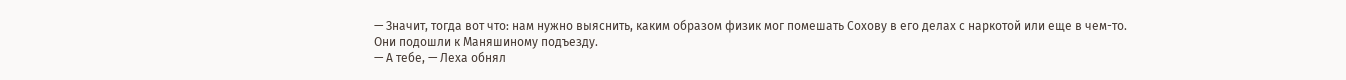— Значит, тогда вот что: нам нужно выяснить, каким образом физик мог помешать Сохову в его делах с наркотой или еще в чем-то.
Они подошли к Маняшиному подъезду.
— А тебе, — Леха обнял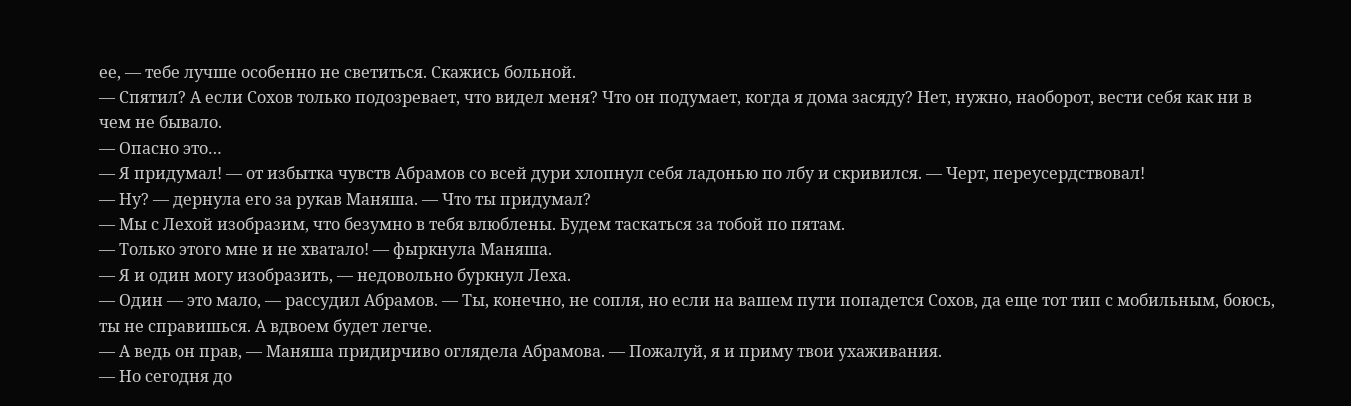ее, — тебе лучше особенно не светиться. Скажись больной.
— Спятил? А если Сохов только подозревает, что видел меня? Что он подумает, когда я дома засяду? Нет, нужно, наоборот, вести себя как ни в чем не бывало.
— Опасно это…
— Я придумал! — от избытка чувств Абрамов со всей дури хлопнул себя ладонью по лбу и скривился. — Черт, переусердствовал!
— Ну? — дернула его за рукав Маняша. — Что ты придумал?
— Мы с Лехой изобразим, что безумно в тебя влюблены. Будем таскаться за тобой по пятам.
— Только этого мне и не хватало! — фыркнула Маняша.
— Я и один могу изобразить, — недовольно буркнул Леха.
— Один — это мало, — рассудил Абрамов. — Ты, конечно, не сопля, но если на вашем пути попадется Сохов, да еще тот тип с мобильным, боюсь, ты не справишься. А вдвоем будет легче.
— А ведь он прав, — Маняша придирчиво оглядела Абрамова. — Пожалуй, я и приму твои ухаживания.
— Но сегодня до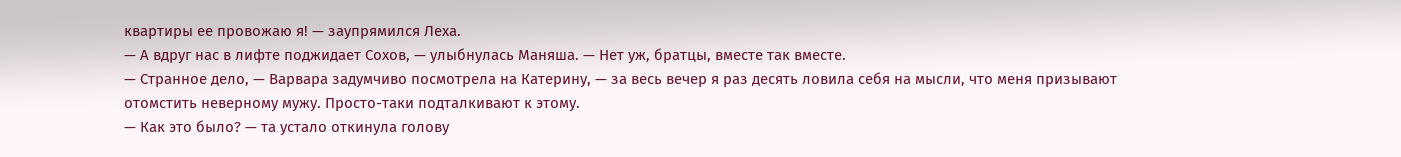квартиры ее провожаю я! — заупрямился Леха.
— А вдруг нас в лифте поджидает Сохов, — улыбнулась Маняша. — Нет уж, братцы, вместе так вместе.
— Странное дело, — Варвара задумчиво посмотрела на Катерину, — за весь вечер я раз десять ловила себя на мысли, что меня призывают отомстить неверному мужу. Просто-таки подталкивают к этому.
— Как это было? — та устало откинула голову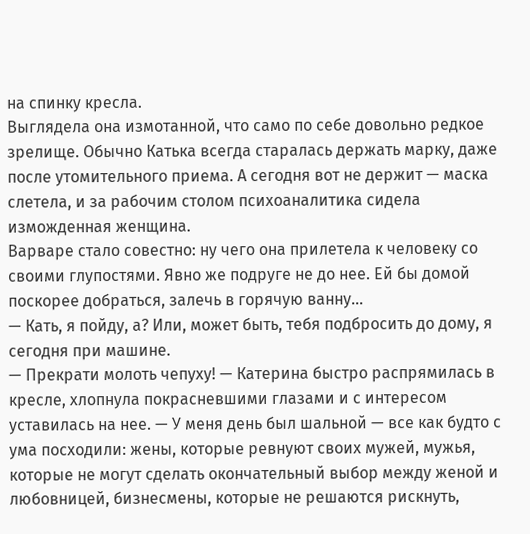на спинку кресла.
Выглядела она измотанной, что само по себе довольно редкое зрелище. Обычно Катька всегда старалась держать марку, даже после утомительного приема. А сегодня вот не держит — маска слетела, и за рабочим столом психоаналитика сидела изможденная женщина.
Варваре стало совестно: ну чего она прилетела к человеку со своими глупостями. Явно же подруге не до нее. Ей бы домой поскорее добраться, залечь в горячую ванну…
— Кать, я пойду, а? Или, может быть, тебя подбросить до дому, я сегодня при машине.
— Прекрати молоть чепуху! — Катерина быстро распрямилась в кресле, хлопнула покрасневшими глазами и с интересом уставилась на нее. — У меня день был шальной — все как будто с ума посходили: жены, которые ревнуют своих мужей, мужья, которые не могут сделать окончательный выбор между женой и любовницей, бизнесмены, которые не решаются рискнуть,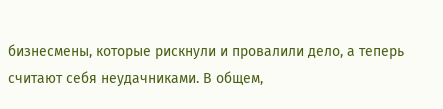бизнесмены, которые рискнули и провалили дело, а теперь считают себя неудачниками. В общем,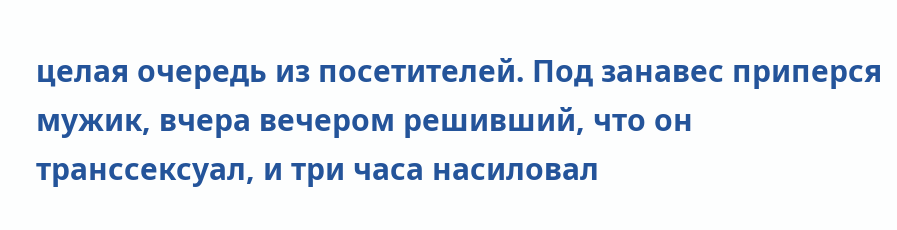целая очередь из посетителей. Под занавес приперся мужик, вчера вечером решивший, что он транссексуал, и три часа насиловал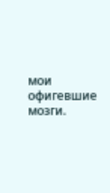мои офигевшие мозги.